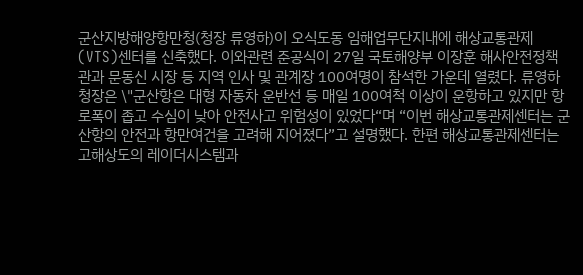군산지방해양항만청(청장 류영하)이 오식도동 임해업무단지내에 해상교통관제(VTS)센터를 신축했다. 이와관련 준공식이 27일 국토해양부 이장훈 해사안전정책관과 문동신 시장 등 지역 인사 및 관계장 100여명이 참석한 가운데 열렸다. 류영하 청장은 \"군산항은 대형 자동차 운반선 등 매일 100여척 이상이 운항하고 있지만 항로폭이 좁고 수심이 낮아 안전사고 위험성이 있었다“며 “이번 해상교통관제센터는 군산항의 안전과 항만여건을 고려해 지어졌다”고 설명했다. 한편 해상교통관제센터는 고해상도의 레이더시스템과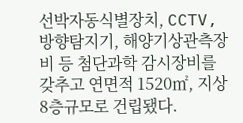선박자동식별장치, CCTV, 방향탐지기, 해양기상관측장비 등 첨단과학 감시장비를 갖추고 연면적 1520㎡, 지상 8층규모로 건립됐다.